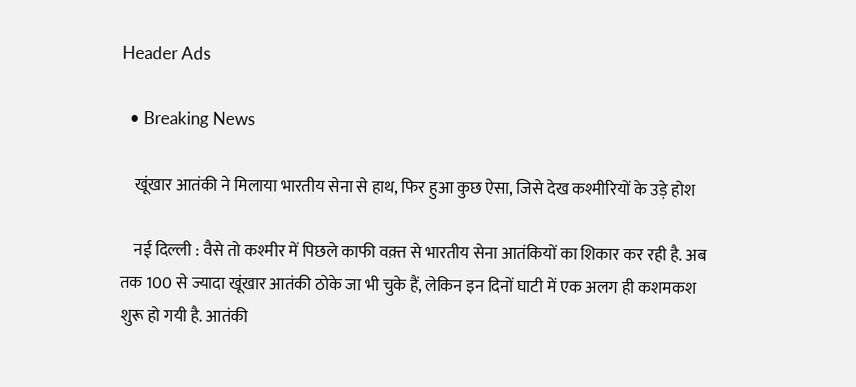Header Ads

  • Breaking News

    खूंखार आतंकी ने मिलाया भारतीय सेना से हाथ, फिर हुआ कुछ ऐसा, जिसे देख कश्मीरियों के उड़े होश

    नई दिल्ली : वैसे तो कश्मीर में पिछले काफी वक़्त से भारतीय सेना आतंकियों का शिकार कर रही है. अब तक 100 से ज्यादा खूंखार आतंकी ठोके जा भी चुके हैं, लेकिन इन दिनों घाटी में एक अलग ही कशमकश शुरू हो गयी है. आतंकी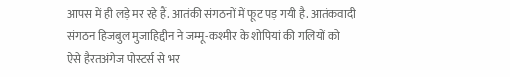आपस में ही लड़े मर रहे हैं. आतंकी संगठनों में फूट पड़ गयी है. आतंकवादी संगठन हिजबुल मुजाहिद्दीन ने जम्मू-कश्मीर के शोपियां की गलियों को ऐसे हैरतअंगेज पोस्टर्स से भर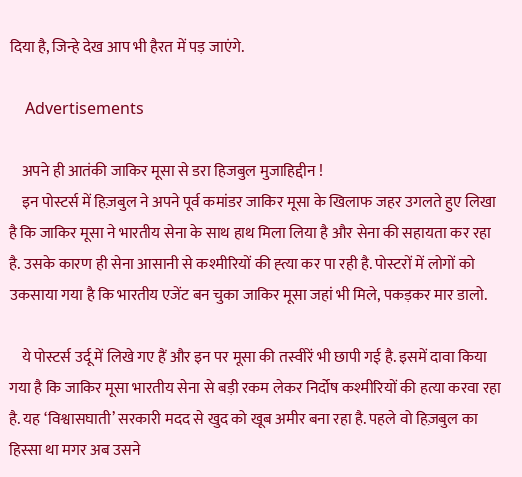दिया है, जिन्हे देख आप भी हैरत में पड़ जाएंगे.

    Advertisements

    अपने ही आतंकी जाकिर मूसा से डरा हिजबुल मुजाहिद्दीन !
    इन पोस्टर्स में हिज़बुल ने अपने पूर्व कमांडर जाकिर मूसा के खिलाफ जहर उगलते हुए लिखा है कि जाकिर मूसा ने भारतीय सेना के साथ हाथ मिला लिया है और सेना की सहायता कर रहा है. उसके कारण ही सेना आसानी से कश्मीरियों की ह्त्या कर पा रही है. पोस्टरों में लोगों को उकसाया गया है कि भारतीय एजेंट बन चुका जाकिर मूसा जहां भी मिले, पकड़कर मार डालो.

    ये पोस्टर्स उर्दू में लिखे गए हैं और इन पर मूसा की तस्वीरें भी छापी गई है. इसमें दावा किया गया है कि जाकिर मूसा भारतीय सेना से बड़ी रकम लेकर निर्दोष कश्मीरियों की हत्या करवा रहा है. यह ‘विश्वासघाती’ सरकारी मदद से खुद को खूब अमीर बना रहा है. पहले वो हिज़बुल का हिस्सा था मगर अब उसने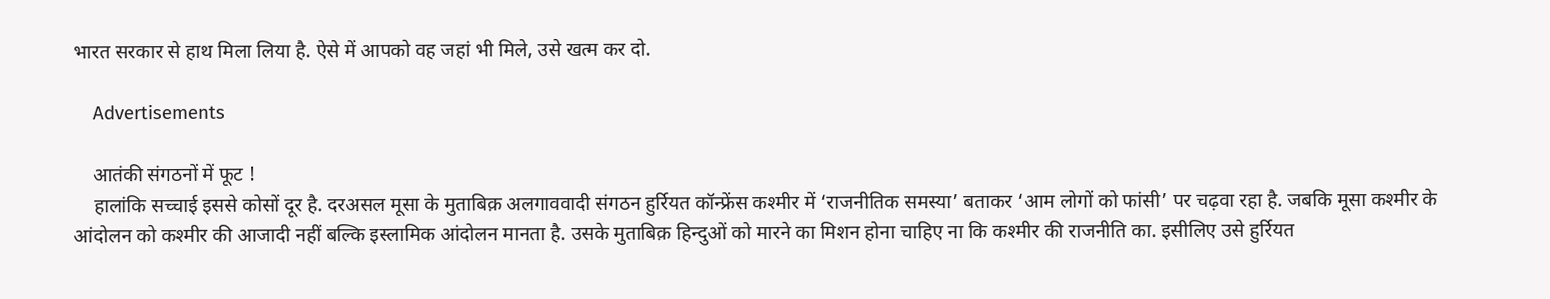भारत सरकार से हाथ मिला लिया है. ऐसे में आपको वह जहां भी मिले, उसे खत्म कर दो.

    Advertisements

    आतंकी संगठनों में फूट !
    हालांकि सच्चाई इससे कोसों दूर है. दरअसल मूसा के मुताबिक़ अलगाववादी संगठन हुर्रियत कॉन्फ्रेंस कश्मीर में ‘राजनीतिक समस्या’ बताकर ‘आम लोगों को फांसी’ पर चढ़वा रहा है. जबकि मूसा कश्मीर के आंदोलन को कश्मीर की आजादी नहीं बल्कि इस्लामिक आंदोलन मानता है. उसके मुताबिक़ हिन्दुओं को मारने का मिशन होना चाहिए ना कि कश्मीर की राजनीति का. इसीलिए उसे हुर्रियत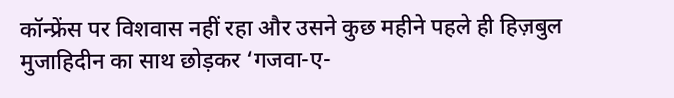कॉन्फ्रेंस पर विशवास नहीं रहा और उसने कुछ महीने पहले ही हिज़बुल मुजाहिदीन का साथ छोड़कर ‘गजवा-ए-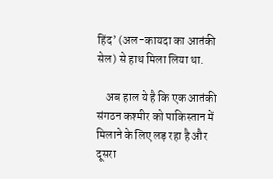हिंद’ (अल-कायदा का आतंकी सेल) से हाथ मिला लिया था.

    अब हाल ये है कि एक आतंकी संगठन कश्मीर को पाकिस्तान में मिलाने के लिए लड़ रहा है और दूसरा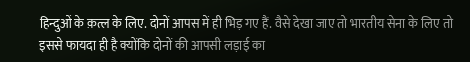हिन्दुओं के क़त्ल के लिए. दोनों आपस में ही भिड़ गए हैं. वैसे देखा जाए तो भारतीय सेना के लिए तो इससे फायदा ही है क्योंकि दोनों की आपसी लड़ाई का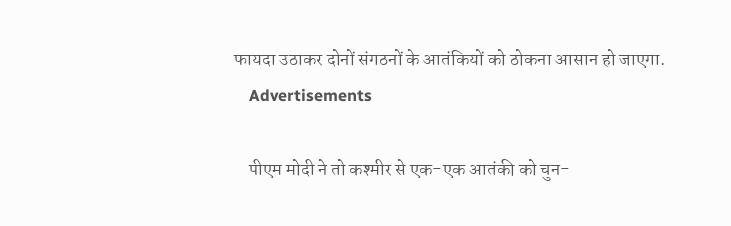फायदा उठाकर दोनों संगठनों के आतंकियों को ठोकना आसान हो जाएगा.
    Advertisements

    पीएम मोदी ने तो कश्मीर से एक-एक आतंकी को चुन-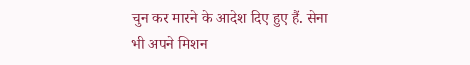चुन कर मारने के आदेश दिए हुए हैं. सेना भी अपने मिशन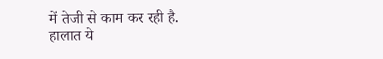में तेजी से काम कर रही है. हालात ये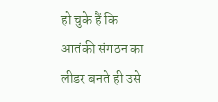हो चुके हैं कि आतंकी संगठन का लीडर बनते ही उसे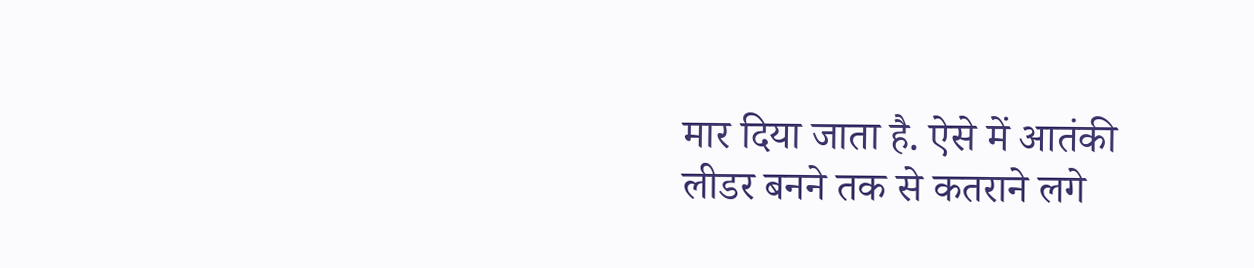मार दिया जाता है. ऐसे में आतंकी लीडर बनने तक से कतराने लगे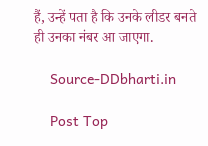हैं, उन्हें पता है कि उनके लीडर बनते ही उनका नंबर आ जाएगा.

    Source-DDbharti.in

    Post Top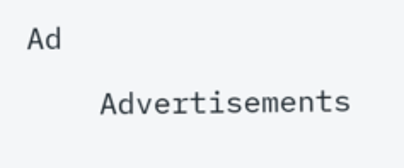Ad

    Advertisements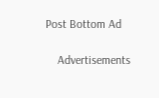Post Bottom Ad

    Advertisements